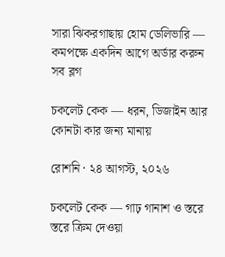সারা ঝিকরগাছায় হোম ডেলিভারি — কমপক্ষে একদিন আগে অর্ডার করুন
সব ব্লগ

চকলেট কেক — ধরন, ডিজাইন আর কোনটা কার জন্য মানায়

রোশনি · ২৪ আগস্ট, ২০২৬

চকলেট কেক — গাঢ় গানাশ ও স্তরে স্তরে ক্রিম দেওয়া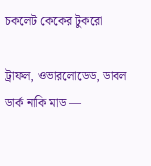চকলেট কেকের টুকরো

ট্রাফল, ওভারলোডেড, ডাবল ডার্ক নাকি মাড —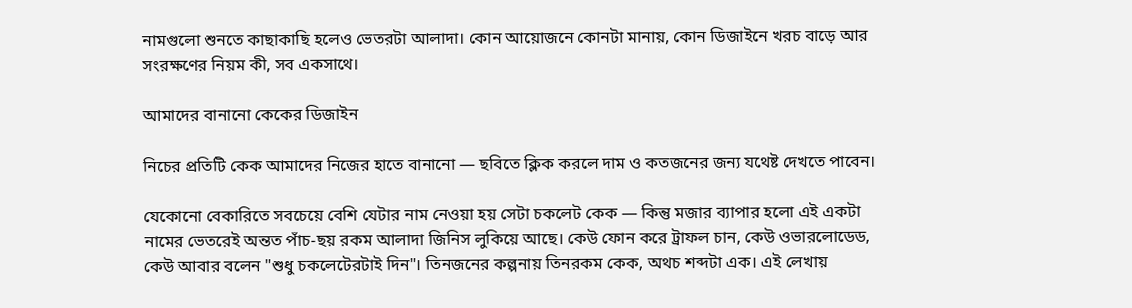নামগুলো শুনতে কাছাকাছি হলেও ভেতরটা আলাদা। কোন আয়োজনে কোনটা মানায়, কোন ডিজাইনে খরচ বাড়ে আর সংরক্ষণের নিয়ম কী, সব একসাথে।

আমাদের বানানো কেকের ডিজাইন

নিচের প্রতিটি কেক আমাদের নিজের হাতে বানানো — ছবিতে ক্লিক করলে দাম ও কতজনের জন্য যথেষ্ট দেখতে পাবেন।

যেকোনো বেকারিতে সবচেয়ে বেশি যেটার নাম নেওয়া হয় সেটা চকলেট কেক — কিন্তু মজার ব্যাপার হলো এই একটা নামের ভেতরেই অন্তত পাঁচ-ছয় রকম আলাদা জিনিস লুকিয়ে আছে। কেউ ফোন করে ট্রাফল চান, কেউ ওভারলোডেড, কেউ আবার বলেন "শুধু চকলেটেরটাই দিন"। তিনজনের কল্পনায় তিনরকম কেক, অথচ শব্দটা এক। এই লেখায়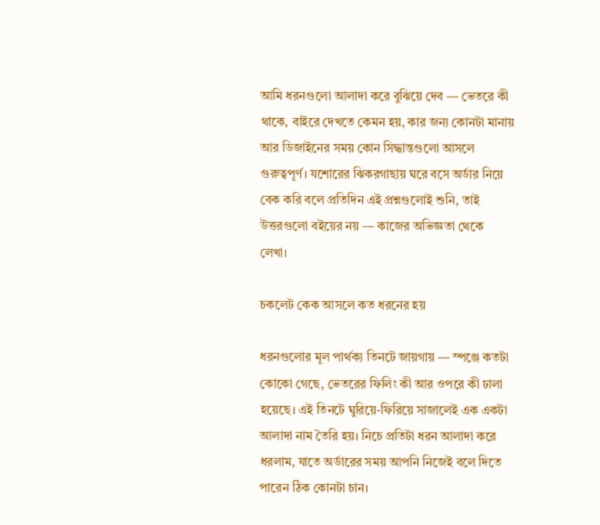আমি ধরনগুলো আলাদা করে বুঝিয়ে দেব — ভেতরে কী থাকে, বাইরে দেখতে কেমন হয়, কার জন্য কোনটা মানায় আর ডিজাইনের সময় কোন সিদ্ধান্তগুলো আসলে গুরুত্বপূর্ণ। যশোরের ঝিকরগাছায় ঘরে বসে অর্ডার নিয়ে বেক করি বলে প্রতিদিন এই প্রশ্নগুলোই শুনি, তাই উত্তরগুলো বইয়ের নয় — কাজের অভিজ্ঞতা থেকে লেখা।

চকলেট কেক আসলে কত ধরনের হয়

ধরনগুলোর মূল পার্থক্য তিনটে জায়গায় — স্পঞ্জে কতটা কোকো গেছে, ভেতরের ফিলিং কী আর ওপরে কী ঢালা হয়েছে। এই তিনটে ঘুরিয়ে-ফিরিয়ে সাজালেই এক একটা আলাদা নাম তৈরি হয়। নিচে প্রতিটা ধরন আলাদা করে ধরলাম, যাতে অর্ডারের সময় আপনি নিজেই বলে দিতে পারেন ঠিক কোনটা চান।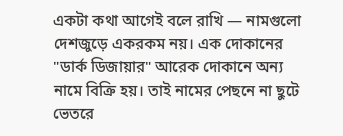একটা কথা আগেই বলে রাখি — নামগুলো দেশজুড়ে একরকম নয়। এক দোকানের "ডার্ক ডিজায়ার" আরেক দোকানে অন্য নামে বিক্রি হয়। তাই নামের পেছনে না ছুটে ভেতরে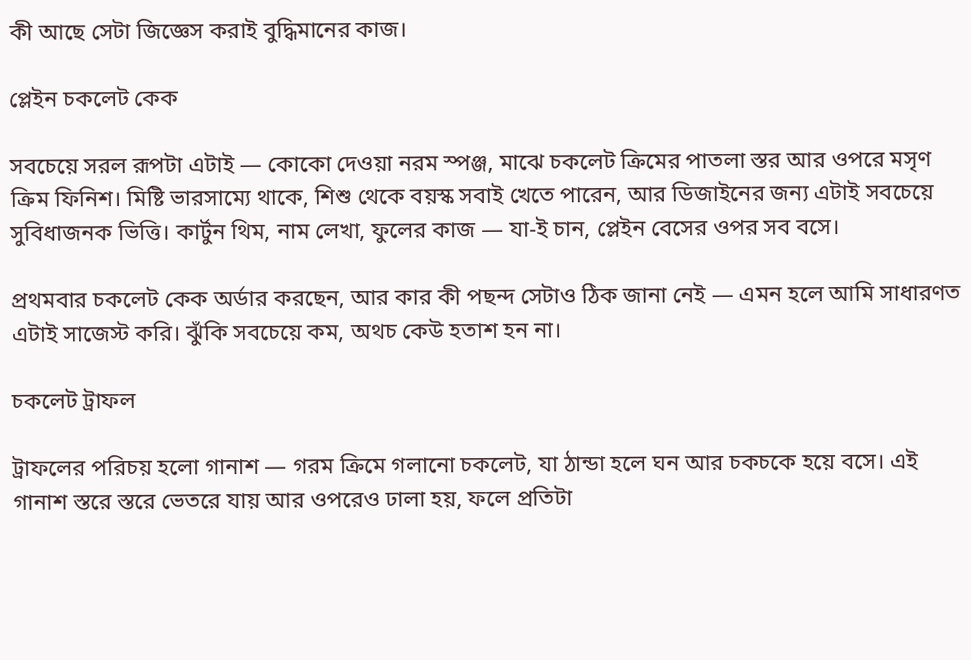কী আছে সেটা জিজ্ঞেস করাই বুদ্ধিমানের কাজ।

প্লেইন চকলেট কেক

সবচেয়ে সরল রূপটা এটাই — কোকো দেওয়া নরম স্পঞ্জ, মাঝে চকলেট ক্রিমের পাতলা স্তর আর ওপরে মসৃণ ক্রিম ফিনিশ। মিষ্টি ভারসাম্যে থাকে, শিশু থেকে বয়স্ক সবাই খেতে পারেন, আর ডিজাইনের জন্য এটাই সবচেয়ে সুবিধাজনক ভিত্তি। কার্টুন থিম, নাম লেখা, ফুলের কাজ — যা-ই চান, প্লেইন বেসের ওপর সব বসে।

প্রথমবার চকলেট কেক অর্ডার করছেন, আর কার কী পছন্দ সেটাও ঠিক জানা নেই — এমন হলে আমি সাধারণত এটাই সাজেস্ট করি। ঝুঁকি সবচেয়ে কম, অথচ কেউ হতাশ হন না।

চকলেট ট্রাফল

ট্রাফলের পরিচয় হলো গানাশ — গরম ক্রিমে গলানো চকলেট, যা ঠান্ডা হলে ঘন আর চকচকে হয়ে বসে। এই গানাশ স্তরে স্তরে ভেতরে যায় আর ওপরেও ঢালা হয়, ফলে প্রতিটা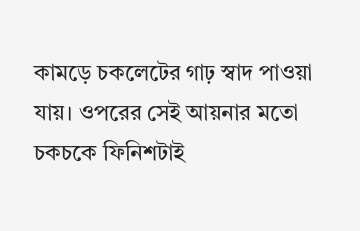কামড়ে চকলেটের গাঢ় স্বাদ পাওয়া যায়। ওপরের সেই আয়নার মতো চকচকে ফিনিশটাই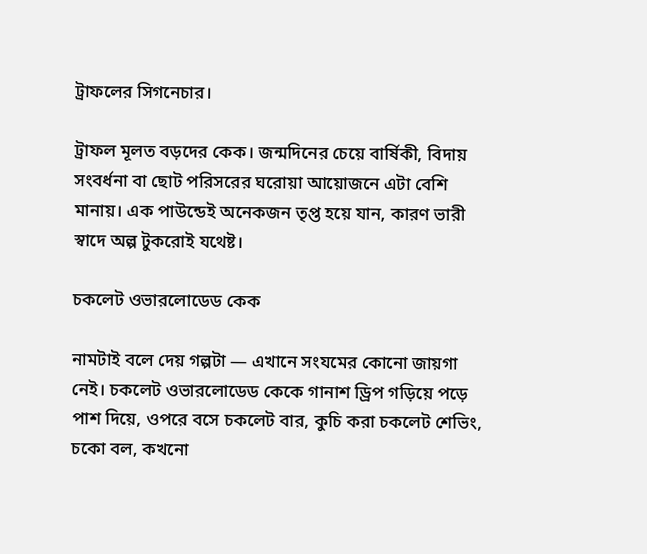ট্রাফলের সিগনেচার।

ট্রাফল মূলত বড়দের কেক। জন্মদিনের চেয়ে বার্ষিকী, বিদায় সংবর্ধনা বা ছোট পরিসরের ঘরোয়া আয়োজনে এটা বেশি মানায়। এক পাউন্ডেই অনেকজন তৃপ্ত হয়ে যান, কারণ ভারী স্বাদে অল্প টুকরোই যথেষ্ট।

চকলেট ওভারলোডেড কেক

নামটাই বলে দেয় গল্পটা — এখানে সংযমের কোনো জায়গা নেই। চকলেট ওভারলোডেড কেকে গানাশ ড্রিপ গড়িয়ে পড়ে পাশ দিয়ে, ওপরে বসে চকলেট বার, কুচি করা চকলেট শেভিং, চকো বল, কখনো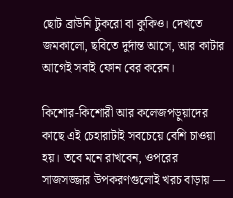ছোট ব্রাউনি টুকরো বা কুকিও। দেখতে জমকালো, ছবিতে দুর্দান্ত আসে, আর কাটার আগেই সবাই ফোন বের করেন।

কিশোর-কিশোরী আর কলেজপড়ুয়াদের কাছে এই চেহারাটাই সবচেয়ে বেশি চাওয়া হয়। তবে মনে রাখবেন, ওপরের সাজসজ্জার উপকরণগুলোই খরচ বাড়ায় —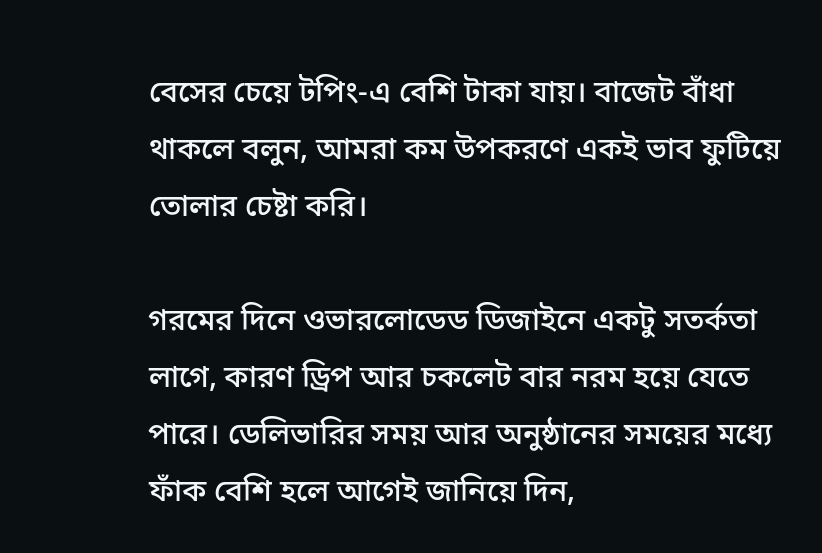বেসের চেয়ে টপিং-এ বেশি টাকা যায়। বাজেট বাঁধা থাকলে বলুন, আমরা কম উপকরণে একই ভাব ফুটিয়ে তোলার চেষ্টা করি।

গরমের দিনে ওভারলোডেড ডিজাইনে একটু সতর্কতা লাগে, কারণ ড্রিপ আর চকলেট বার নরম হয়ে যেতে পারে। ডেলিভারির সময় আর অনুষ্ঠানের সময়ের মধ্যে ফাঁক বেশি হলে আগেই জানিয়ে দিন,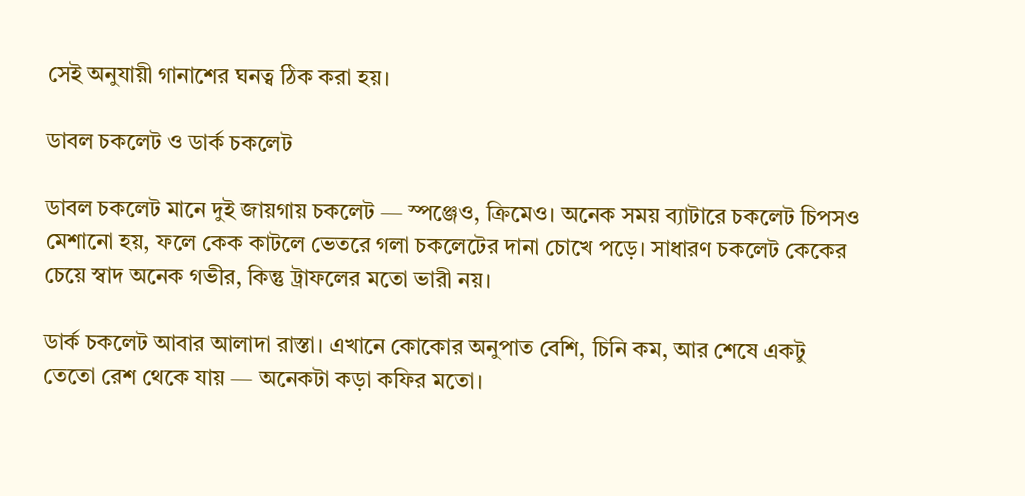সেই অনুযায়ী গানাশের ঘনত্ব ঠিক করা হয়।

ডাবল চকলেট ও ডার্ক চকলেট

ডাবল চকলেট মানে দুই জায়গায় চকলেট — স্পঞ্জেও, ক্রিমেও। অনেক সময় ব্যাটারে চকলেট চিপসও মেশানো হয়, ফলে কেক কাটলে ভেতরে গলা চকলেটের দানা চোখে পড়ে। সাধারণ চকলেট কেকের চেয়ে স্বাদ অনেক গভীর, কিন্তু ট্রাফলের মতো ভারী নয়।

ডার্ক চকলেট আবার আলাদা রাস্তা। এখানে কোকোর অনুপাত বেশি, চিনি কম, আর শেষে একটু তেতো রেশ থেকে যায় — অনেকটা কড়া কফির মতো।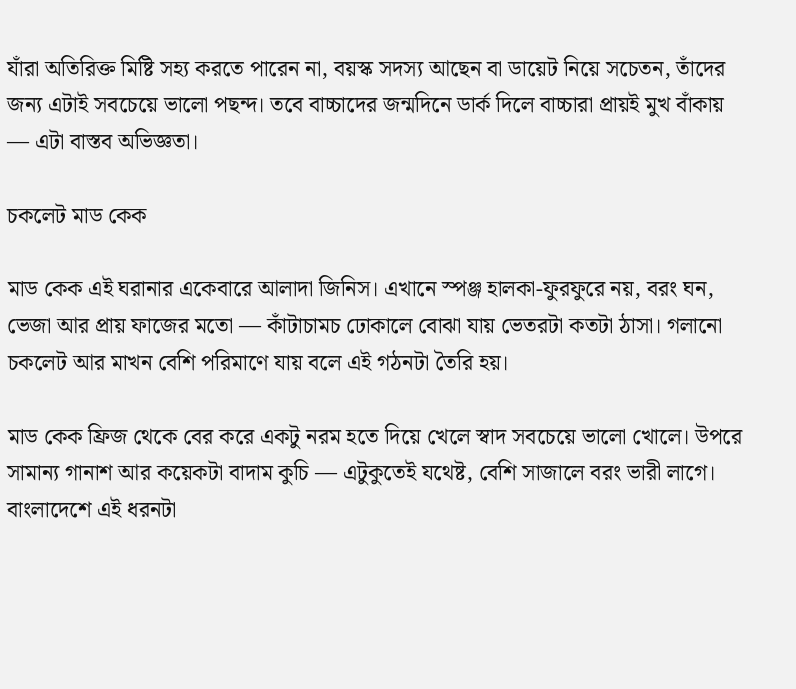যাঁরা অতিরিক্ত মিষ্টি সহ্য করতে পারেন না, বয়স্ক সদস্য আছেন বা ডায়েট নিয়ে সচেতন, তাঁদের জন্য এটাই সবচেয়ে ভালো পছন্দ। তবে বাচ্চাদের জন্মদিনে ডার্ক দিলে বাচ্চারা প্রায়ই মুখ বাঁকায় — এটা বাস্তব অভিজ্ঞতা।

চকলেট মাড কেক

মাড কেক এই ঘরানার একেবারে আলাদা জিনিস। এখানে স্পঞ্জ হালকা-ফুরফুরে নয়, বরং ঘন, ভেজা আর প্রায় ফাজের মতো — কাঁটাচামচ ঢোকালে বোঝা যায় ভেতরটা কতটা ঠাসা। গলানো চকলেট আর মাখন বেশি পরিমাণে যায় বলে এই গঠনটা তৈরি হয়।

মাড কেক ফ্রিজ থেকে বের করে একটু নরম হতে দিয়ে খেলে স্বাদ সবচেয়ে ভালো খোলে। উপরে সামান্য গানাশ আর কয়েকটা বাদাম কুচি — এটুকুতেই যথেষ্ট, বেশি সাজালে বরং ভারী লাগে। বাংলাদেশে এই ধরনটা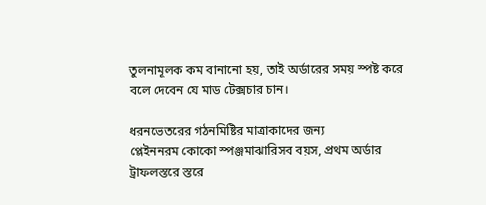তুলনামূলক কম বানানো হয়, তাই অর্ডারের সময় স্পষ্ট করে বলে দেবেন যে মাড টেক্সচার চান।

ধরনভেতরের গঠনমিষ্টির মাত্রাকাদের জন্য
প্লেইননরম কোকো স্পঞ্জমাঝারিসব বয়স, প্রথম অর্ডার
ট্রাফলস্তরে স্তরে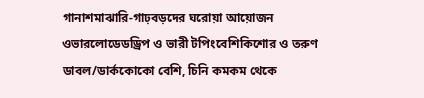গানাশমাঝারি-গাঢ়বড়দের ঘরোয়া আয়োজন
ওভারলোডেডড্রিপ ও ভারী টপিংবেশিকিশোর ও তরুণ
ডাবল/ডার্ককোকো বেশি, চিনি কমকম থেকে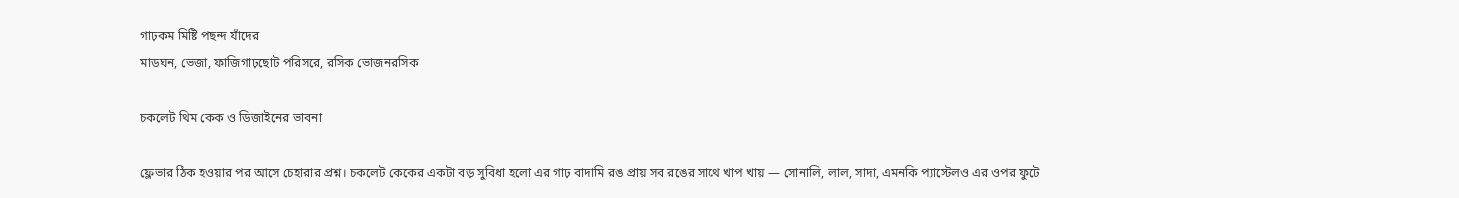গাঢ়কম মিষ্টি পছন্দ যাঁদের
মাডঘন, ভেজা, ফাজিগাঢ়ছোট পরিসরে, রসিক ভোজনরসিক

চকলেট থিম কেক ও ডিজাইনের ভাবনা

ফ্লেভার ঠিক হওয়ার পর আসে চেহারার প্রশ্ন। চকলেট কেকের একটা বড় সুবিধা হলো এর গাঢ় বাদামি রঙ প্রায় সব রঙের সাথে খাপ খায় — সোনালি, লাল, সাদা, এমনকি প্যাস্টেলও এর ওপর ফুটে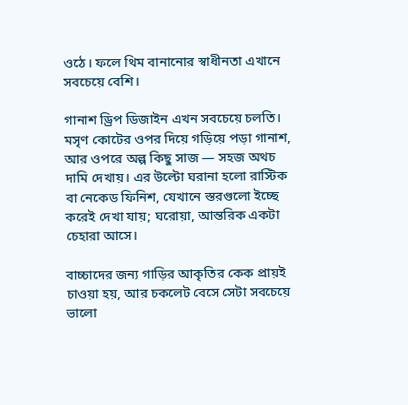ওঠে। ফলে থিম বানানোর স্বাধীনতা এখানে সবচেয়ে বেশি।

গানাশ ড্রিপ ডিজাইন এখন সবচেয়ে চলতি। মসৃণ কোটের ওপর দিয়ে গড়িয়ে পড়া গানাশ, আর ওপরে অল্প কিছু সাজ — সহজ অথচ দামি দেখায়। এর উল্টো ঘরানা হলো রাস্টিক বা নেকেড ফিনিশ, যেখানে স্তরগুলো ইচ্ছে করেই দেখা যায়; ঘরোয়া, আন্তরিক একটা চেহারা আসে।

বাচ্চাদের জন্য গাড়ির আকৃতির কেক প্রায়ই চাওয়া হয়, আর চকলেট বেসে সেটা সবচেয়ে ভালো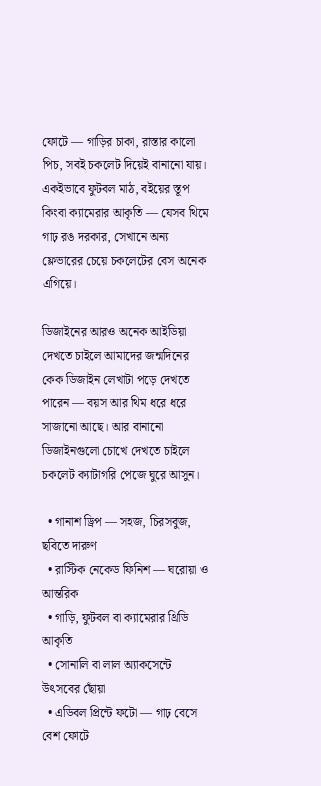ফোটে — গাড়ির চাকা, রাস্তার কালো পিচ, সবই চকলেট দিয়েই বানানো যায়। একইভাবে ফুটবল মাঠ, বইয়ের স্তূপ কিংবা ক্যামেরার আকৃতি — যেসব থিমে গাঢ় রঙ দরকার, সেখানে অন্য ফ্লেভারের চেয়ে চকলেটের বেস অনেক এগিয়ে।

ডিজাইনের আরও অনেক আইডিয়া দেখতে চাইলে আমাদের জন্মদিনের কেক ডিজাইন লেখাটা পড়ে দেখতে পারেন — বয়স আর থিম ধরে ধরে সাজানো আছে। আর বানানো ডিজাইনগুলো চোখে দেখতে চাইলে চকলেট ক্যাটাগরি পেজে ঘুরে আসুন।

  • গানাশ ড্রিপ — সহজ, চিরসবুজ, ছবিতে দারুণ
  • রাস্টিক নেকেড ফিনিশ — ঘরোয়া ও আন্তরিক
  • গাড়ি, ফুটবল বা ক্যামেরার থ্রিডি আকৃতি
  • সোনালি বা লাল অ্যাকসেন্টে উৎসবের ছোঁয়া
  • এডিবল প্রিন্টে ফটো — গাঢ় বেসে বেশ ফোটে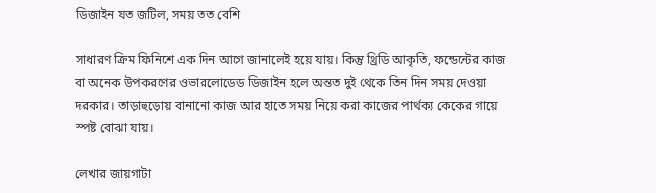ডিজাইন যত জটিল, সময় তত বেশি

সাধারণ ক্রিম ফিনিশে এক দিন আগে জানালেই হয়ে যায়। কিন্তু থ্রিডি আকৃতি, ফন্ডেন্টের কাজ বা অনেক উপকরণের ওভারলোডেড ডিজাইন হলে অন্তত দুই থেকে তিন দিন সময় দেওয়া দরকার। তাড়াহুড়োয় বানানো কাজ আর হাতে সময় নিয়ে করা কাজের পার্থক্য কেকের গায়ে স্পষ্ট বোঝা যায়।

লেখার জায়গাটা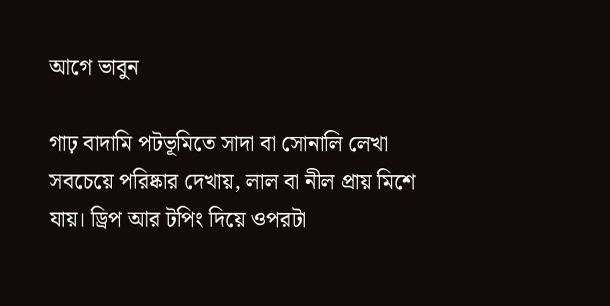আগে ভাবুন

গাঢ় বাদামি পটভূমিতে সাদা বা সোনালি লেখা সবচেয়ে পরিষ্কার দেখায়, লাল বা নীল প্রায় মিশে যায়। ড্রিপ আর টপিং দিয়ে ওপরটা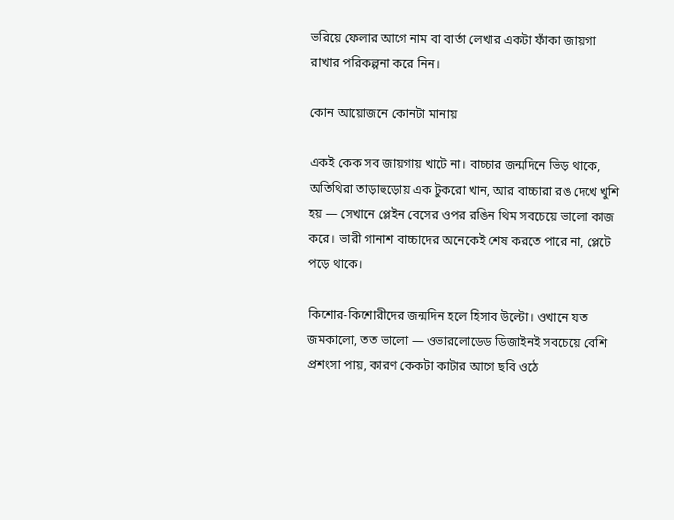ভরিয়ে ফেলার আগে নাম বা বার্তা লেখার একটা ফাঁকা জায়গা রাখার পরিকল্পনা করে নিন।

কোন আয়োজনে কোনটা মানায়

একই কেক সব জায়গায় খাটে না। বাচ্চার জন্মদিনে ভিড় থাকে, অতিথিরা তাড়াহুড়োয় এক টুকরো খান, আর বাচ্চারা রঙ দেখে খুশি হয় — সেখানে প্লেইন বেসের ওপর রঙিন থিম সবচেয়ে ভালো কাজ করে। ভারী গানাশ বাচ্চাদের অনেকেই শেষ করতে পারে না, প্লেটে পড়ে থাকে।

কিশোর-কিশোরীদের জন্মদিন হলে হিসাব উল্টো। ওখানে যত জমকালো, তত ভালো — ওভারলোডেড ডিজাইনই সবচেয়ে বেশি প্রশংসা পায়, কারণ কেকটা কাটার আগে ছবি ওঠে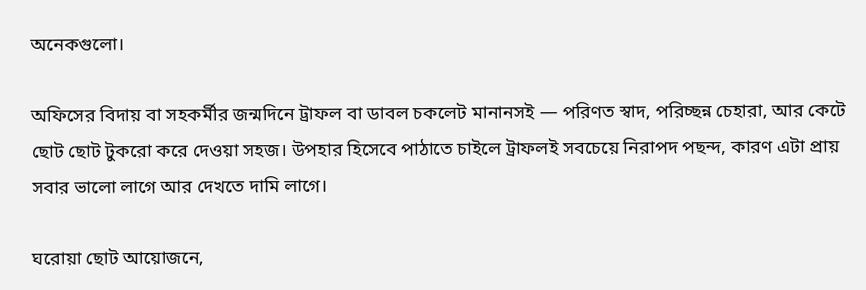অনেকগুলো।

অফিসের বিদায় বা সহকর্মীর জন্মদিনে ট্রাফল বা ডাবল চকলেট মানানসই — পরিণত স্বাদ, পরিচ্ছন্ন চেহারা, আর কেটে ছোট ছোট টুকরো করে দেওয়া সহজ। উপহার হিসেবে পাঠাতে চাইলে ট্রাফলই সবচেয়ে নিরাপদ পছন্দ, কারণ এটা প্রায় সবার ভালো লাগে আর দেখতে দামি লাগে।

ঘরোয়া ছোট আয়োজনে,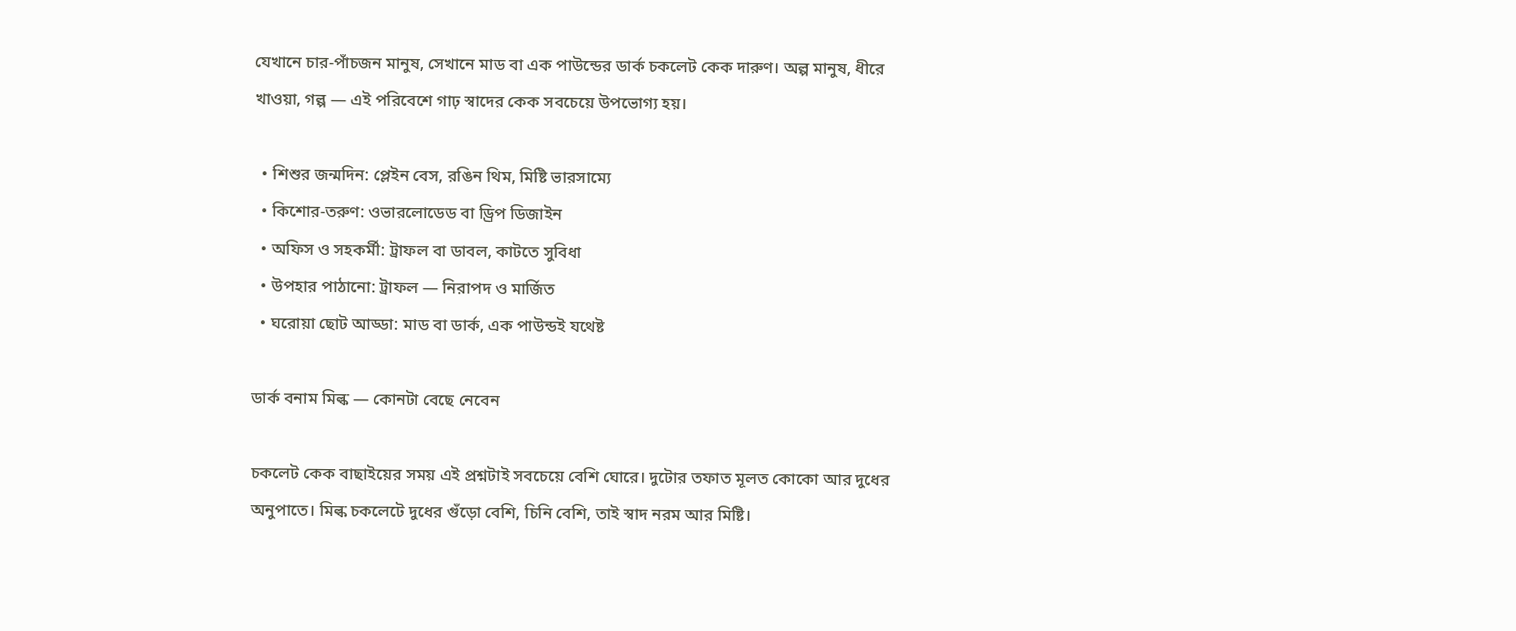যেখানে চার-পাঁচজন মানুষ, সেখানে মাড বা এক পাউন্ডের ডার্ক চকলেট কেক দারুণ। অল্প মানুষ, ধীরে খাওয়া, গল্প — এই পরিবেশে গাঢ় স্বাদের কেক সবচেয়ে উপভোগ্য হয়।

  • শিশুর জন্মদিন: প্লেইন বেস, রঙিন থিম, মিষ্টি ভারসাম্যে
  • কিশোর-তরুণ: ওভারলোডেড বা ড্রিপ ডিজাইন
  • অফিস ও সহকর্মী: ট্রাফল বা ডাবল, কাটতে সুবিধা
  • উপহার পাঠানো: ট্রাফল — নিরাপদ ও মার্জিত
  • ঘরোয়া ছোট আড্ডা: মাড বা ডার্ক, এক পাউন্ডই যথেষ্ট

ডার্ক বনাম মিল্ক — কোনটা বেছে নেবেন

চকলেট কেক বাছাইয়ের সময় এই প্রশ্নটাই সবচেয়ে বেশি ঘোরে। দুটোর তফাত মূলত কোকো আর দুধের অনুপাতে। মিল্ক চকলেটে দুধের গুঁড়ো বেশি, চিনি বেশি, তাই স্বাদ নরম আর মিষ্টি।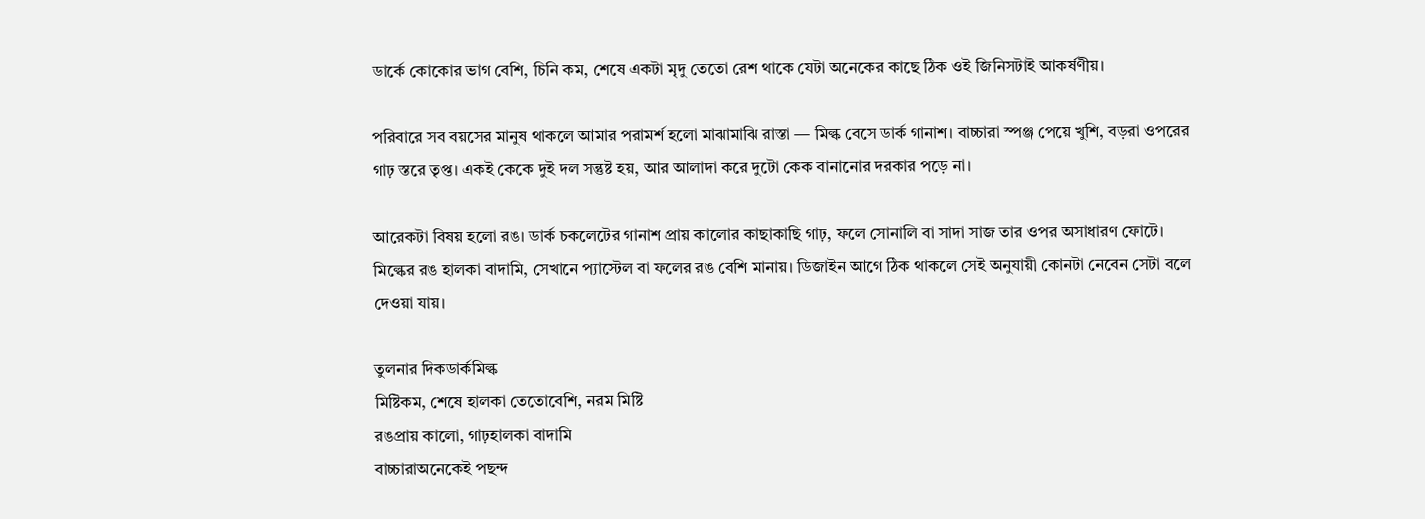ডার্কে কোকোর ভাগ বেশি, চিনি কম, শেষে একটা মৃদু তেতো রেশ থাকে যেটা অনেকের কাছে ঠিক ওই জিনিসটাই আকর্ষণীয়।

পরিবারে সব বয়সের মানুষ থাকলে আমার পরামর্শ হলো মাঝামাঝি রাস্তা — মিল্ক বেসে ডার্ক গানাশ। বাচ্চারা স্পঞ্জ পেয়ে খুশি, বড়রা ওপরের গাঢ় স্তরে তৃপ্ত। একই কেকে দুই দল সন্তুষ্ট হয়, আর আলাদা করে দুটো কেক বানানোর দরকার পড়ে না।

আরেকটা বিষয় হলো রঙ। ডার্ক চকলেটের গানাশ প্রায় কালোর কাছাকাছি গাঢ়, ফলে সোনালি বা সাদা সাজ তার ওপর অসাধারণ ফোটে। মিল্কের রঙ হালকা বাদামি, সেখানে প্যাস্টেল বা ফলের রঙ বেশি মানায়। ডিজাইন আগে ঠিক থাকলে সেই অনুযায়ী কোনটা নেবেন সেটা বলে দেওয়া যায়।

তুলনার দিকডার্কমিল্ক
মিষ্টিকম, শেষে হালকা তেতোবেশি, নরম মিষ্টি
রঙপ্রায় কালো, গাঢ়হালকা বাদামি
বাচ্চারাঅনেকেই পছন্দ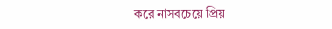করে নাসবচেয়ে প্রিয়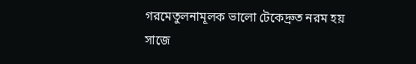গরমেতুলনামূলক ভালো টেকেদ্রুত নরম হয়
সাজে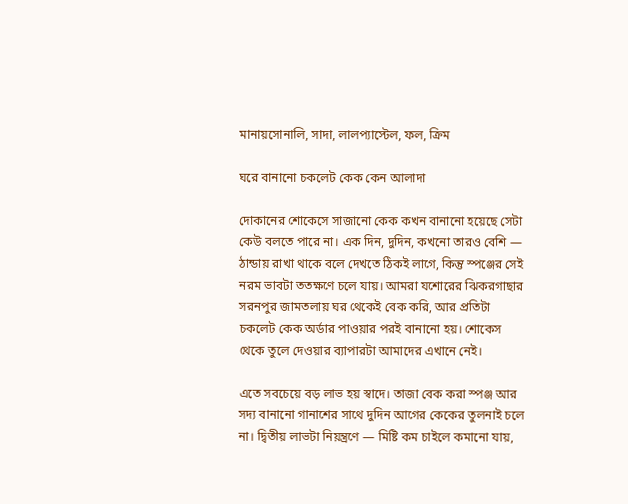মানায়সোনালি, সাদা, লালপ্যাস্টেল, ফল, ক্রিম

ঘরে বানানো চকলেট কেক কেন আলাদা

দোকানের শোকেসে সাজানো কেক কখন বানানো হয়েছে সেটা কেউ বলতে পারে না। এক দিন, দুদিন, কখনো তারও বেশি — ঠান্ডায় রাখা থাকে বলে দেখতে ঠিকই লাগে, কিন্তু স্পঞ্জের সেই নরম ভাবটা ততক্ষণে চলে যায়। আমরা যশোরের ঝিকরগাছার সরনপুর জামতলায় ঘর থেকেই বেক করি, আর প্রতিটা চকলেট কেক অর্ডার পাওয়ার পরই বানানো হয়। শোকেস থেকে তুলে দেওয়ার ব্যাপারটা আমাদের এখানে নেই।

এতে সবচেয়ে বড় লাভ হয় স্বাদে। তাজা বেক করা স্পঞ্জ আর সদ্য বানানো গানাশের সাথে দুদিন আগের কেকের তুলনাই চলে না। দ্বিতীয় লাভটা নিয়ন্ত্রণে — মিষ্টি কম চাইলে কমানো যায়,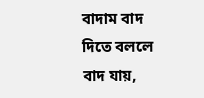বাদাম বাদ দিতে বললে বাদ যায়,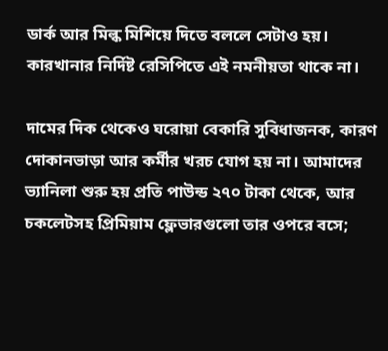ডার্ক আর মিল্ক মিশিয়ে দিতে বললে সেটাও হয়। কারখানার নির্দিষ্ট রেসিপিতে এই নমনীয়তা থাকে না।

দামের দিক থেকেও ঘরোয়া বেকারি সুবিধাজনক, কারণ দোকানভাড়া আর কর্মীর খরচ যোগ হয় না। আমাদের ভ্যানিলা শুরু হয় প্রতি পাউন্ড ২৭০ টাকা থেকে, আর চকলেটসহ প্রিমিয়াম ফ্লেভারগুলো তার ওপরে বসে;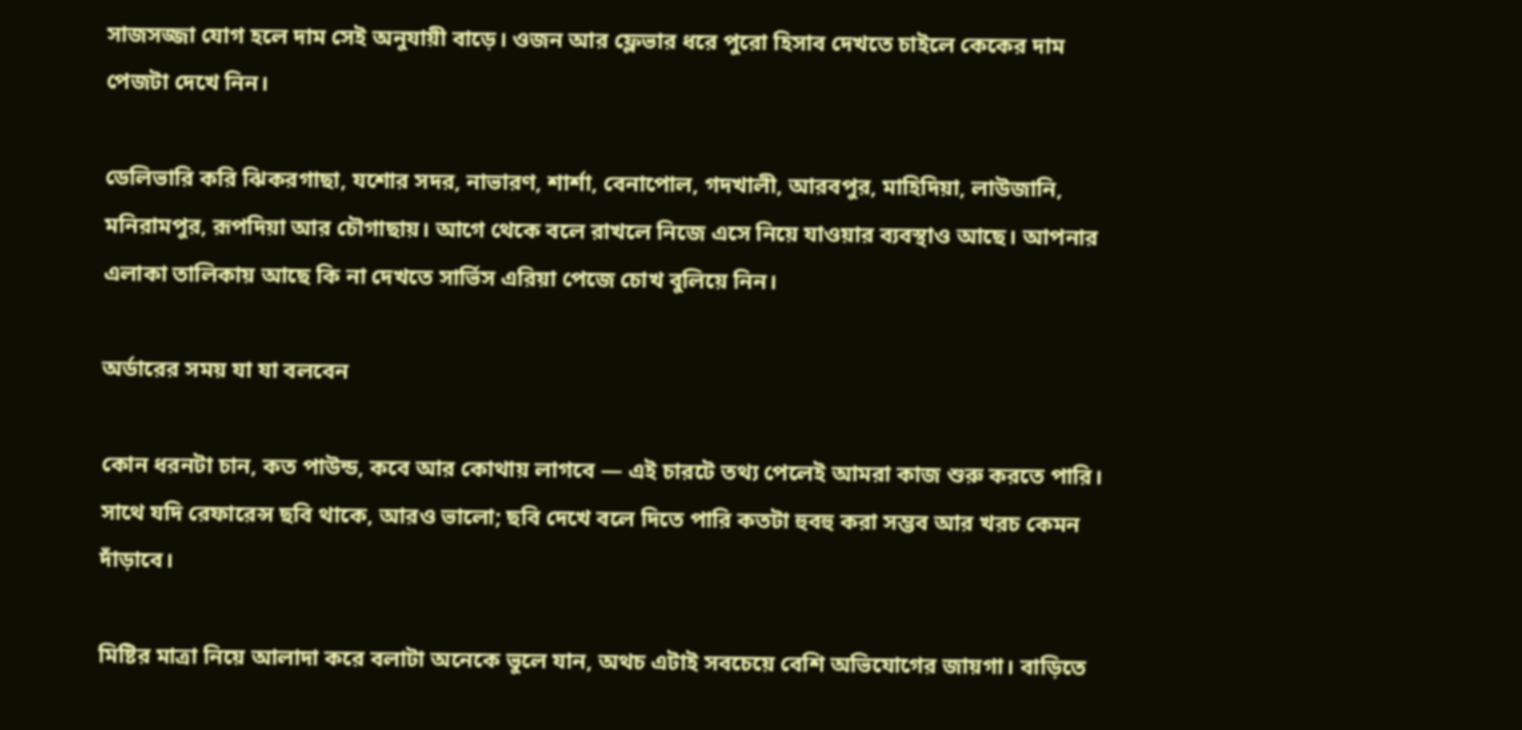সাজসজ্জা যোগ হলে দাম সেই অনুযায়ী বাড়ে। ওজন আর ফ্লেভার ধরে পুরো হিসাব দেখতে চাইলে কেকের দাম পেজটা দেখে নিন।

ডেলিভারি করি ঝিকরগাছা, যশোর সদর, নাভারণ, শার্শা, বেনাপোল, গদখালী, আরবপুর, মাহিদিয়া, লাউজানি, মনিরামপুর, রূপদিয়া আর চৌগাছায়। আগে থেকে বলে রাখলে নিজে এসে নিয়ে যাওয়ার ব্যবস্থাও আছে। আপনার এলাকা তালিকায় আছে কি না দেখতে সার্ভিস এরিয়া পেজে চোখ বুলিয়ে নিন।

অর্ডারের সময় যা যা বলবেন

কোন ধরনটা চান, কত পাউন্ড, কবে আর কোথায় লাগবে — এই চারটে তথ্য পেলেই আমরা কাজ শুরু করতে পারি। সাথে যদি রেফারেন্স ছবি থাকে, আরও ভালো; ছবি দেখে বলে দিতে পারি কতটা হুবহু করা সম্ভব আর খরচ কেমন দাঁড়াবে।

মিষ্টির মাত্রা নিয়ে আলাদা করে বলাটা অনেকে ভুলে যান, অথচ এটাই সবচেয়ে বেশি অভিযোগের জায়গা। বাড়িতে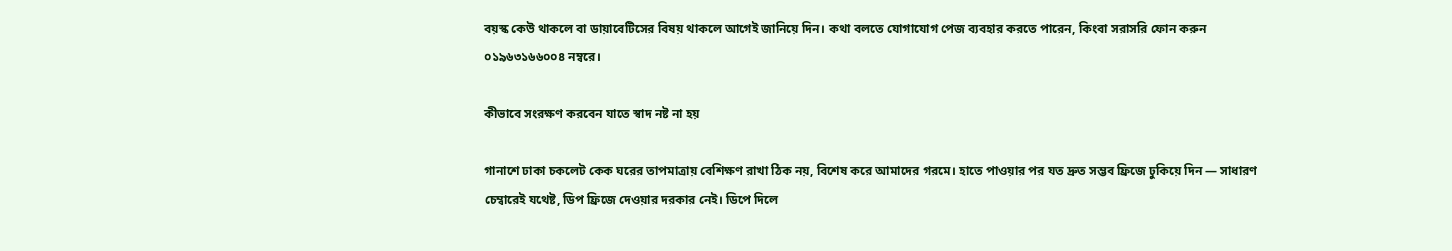বয়স্ক কেউ থাকলে বা ডায়াবেটিসের বিষয় থাকলে আগেই জানিয়ে দিন। কথা বলতে যোগাযোগ পেজ ব্যবহার করতে পারেন, কিংবা সরাসরি ফোন করুন ০১৯৬৩১৬৬০০৪ নম্বরে।

কীভাবে সংরক্ষণ করবেন যাতে স্বাদ নষ্ট না হয়

গানাশে ঢাকা চকলেট কেক ঘরের তাপমাত্রায় বেশিক্ষণ রাখা ঠিক নয়, বিশেষ করে আমাদের গরমে। হাতে পাওয়ার পর যত দ্রুত সম্ভব ফ্রিজে ঢুকিয়ে দিন — সাধারণ চেম্বারেই যথেষ্ট, ডিপ ফ্রিজে দেওয়ার দরকার নেই। ডিপে দিলে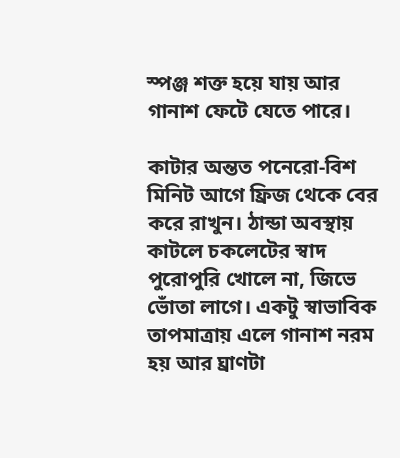স্পঞ্জ শক্ত হয়ে যায় আর গানাশ ফেটে যেতে পারে।

কাটার অন্তত পনেরো-বিশ মিনিট আগে ফ্রিজ থেকে বের করে রাখুন। ঠান্ডা অবস্থায় কাটলে চকলেটের স্বাদ পুরোপুরি খোলে না, জিভে ভোঁতা লাগে। একটু স্বাভাবিক তাপমাত্রায় এলে গানাশ নরম হয় আর ঘ্রাণটা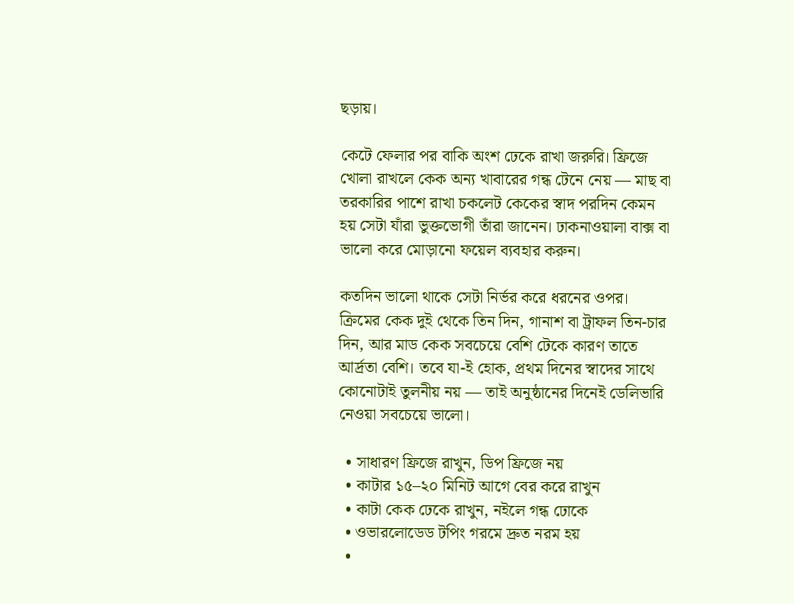ছড়ায়।

কেটে ফেলার পর বাকি অংশ ঢেকে রাখা জরুরি। ফ্রিজে খোলা রাখলে কেক অন্য খাবারের গন্ধ টেনে নেয় — মাছ বা তরকারির পাশে রাখা চকলেট কেকের স্বাদ পরদিন কেমন হয় সেটা যাঁরা ভুক্তভোগী তাঁরা জানেন। ঢাকনাওয়ালা বাক্স বা ভালো করে মোড়ানো ফয়েল ব্যবহার করুন।

কতদিন ভালো থাকে সেটা নির্ভর করে ধরনের ওপর। ক্রিমের কেক দুই থেকে তিন দিন, গানাশ বা ট্রাফল তিন-চার দিন, আর মাড কেক সবচেয়ে বেশি টেকে কারণ তাতে আর্দ্রতা বেশি। তবে যা-ই হোক, প্রথম দিনের স্বাদের সাথে কোনোটাই তুলনীয় নয় — তাই অনুষ্ঠানের দিনেই ডেলিভারি নেওয়া সবচেয়ে ভালো।

  • সাধারণ ফ্রিজে রাখুন, ডিপ ফ্রিজে নয়
  • কাটার ১৫–২০ মিনিট আগে বের করে রাখুন
  • কাটা কেক ঢেকে রাখুন, নইলে গন্ধ ঢোকে
  • ওভারলোডেড টপিং গরমে দ্রুত নরম হয়
  •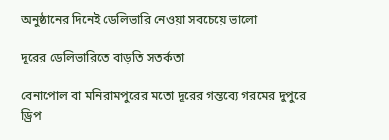অনুষ্ঠানের দিনেই ডেলিভারি নেওয়া সবচেয়ে ভালো

দূরের ডেলিভারিতে বাড়তি সতর্কতা

বেনাপোল বা মনিরামপুরের মতো দূরের গন্তব্যে গরমের দুপুরে ড্রিপ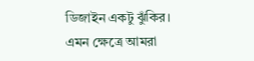ডিজাইন একটু ঝুঁকির। এমন ক্ষেত্রে আমরা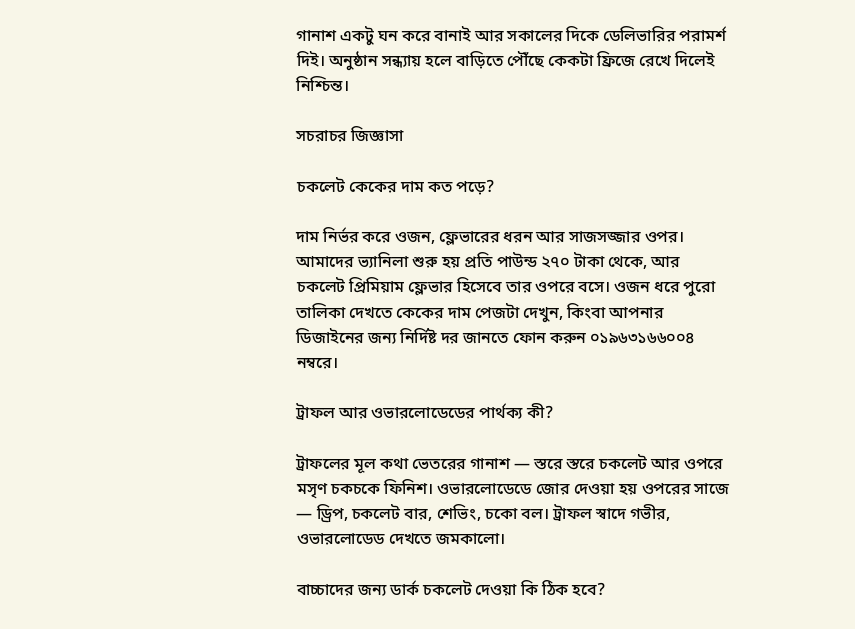গানাশ একটু ঘন করে বানাই আর সকালের দিকে ডেলিভারির পরামর্শ দিই। অনুষ্ঠান সন্ধ্যায় হলে বাড়িতে পৌঁছে কেকটা ফ্রিজে রেখে দিলেই নিশ্চিন্ত।

সচরাচর জিজ্ঞাসা

চকলেট কেকের দাম কত পড়ে?

দাম নির্ভর করে ওজন, ফ্লেভারের ধরন আর সাজসজ্জার ওপর। আমাদের ভ্যানিলা শুরু হয় প্রতি পাউন্ড ২৭০ টাকা থেকে, আর চকলেট প্রিমিয়াম ফ্লেভার হিসেবে তার ওপরে বসে। ওজন ধরে পুরো তালিকা দেখতে কেকের দাম পেজটা দেখুন, কিংবা আপনার ডিজাইনের জন্য নির্দিষ্ট দর জানতে ফোন করুন ০১৯৬৩১৬৬০০৪ নম্বরে।

ট্রাফল আর ওভারলোডেডের পার্থক্য কী?

ট্রাফলের মূল কথা ভেতরের গানাশ — স্তরে স্তরে চকলেট আর ওপরে মসৃণ চকচকে ফিনিশ। ওভারলোডেডে জোর দেওয়া হয় ওপরের সাজে — ড্রিপ, চকলেট বার, শেভিং, চকো বল। ট্রাফল স্বাদে গভীর, ওভারলোডেড দেখতে জমকালো।

বাচ্চাদের জন্য ডার্ক চকলেট দেওয়া কি ঠিক হবে?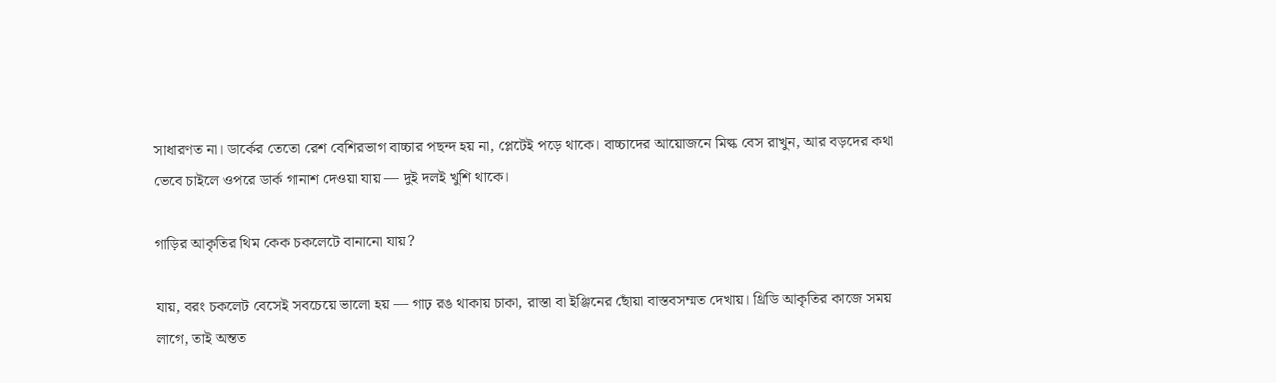সাধারণত না। ডার্কের তেতো রেশ বেশিরভাগ বাচ্চার পছন্দ হয় না, প্লেটেই পড়ে থাকে। বাচ্চাদের আয়োজনে মিল্ক বেস রাখুন, আর বড়দের কথা ভেবে চাইলে ওপরে ডার্ক গানাশ দেওয়া যায় — দুই দলই খুশি থাকে।

গাড়ির আকৃতির থিম কেক চকলেটে বানানো যায়?

যায়, বরং চকলেট বেসেই সবচেয়ে ভালো হয় — গাঢ় রঙ থাকায় চাকা, রাস্তা বা ইঞ্জিনের ছোঁয়া বাস্তবসম্মত দেখায়। থ্রিডি আকৃতির কাজে সময় লাগে, তাই অন্তত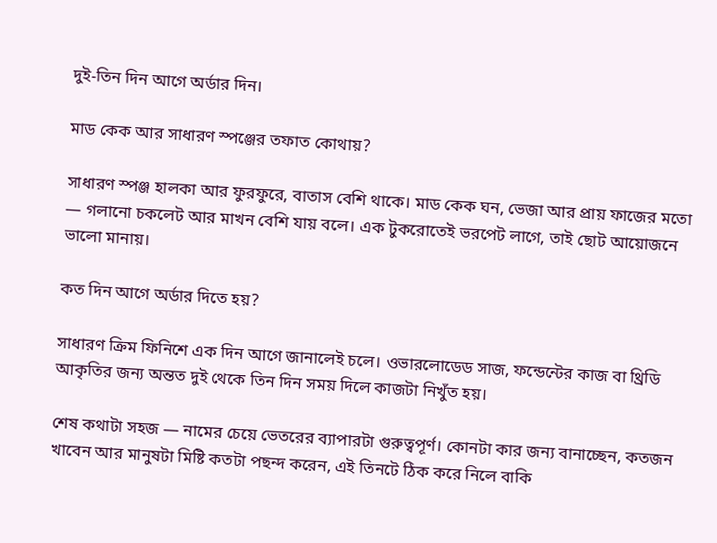দুই-তিন দিন আগে অর্ডার দিন।

মাড কেক আর সাধারণ স্পঞ্জের তফাত কোথায়?

সাধারণ স্পঞ্জ হালকা আর ফুরফুরে, বাতাস বেশি থাকে। মাড কেক ঘন, ভেজা আর প্রায় ফাজের মতো — গলানো চকলেট আর মাখন বেশি যায় বলে। এক টুকরোতেই ভরপেট লাগে, তাই ছোট আয়োজনে ভালো মানায়।

কত দিন আগে অর্ডার দিতে হয়?

সাধারণ ক্রিম ফিনিশে এক দিন আগে জানালেই চলে। ওভারলোডেড সাজ, ফন্ডেন্টের কাজ বা থ্রিডি আকৃতির জন্য অন্তত দুই থেকে তিন দিন সময় দিলে কাজটা নিখুঁত হয়।

শেষ কথাটা সহজ — নামের চেয়ে ভেতরের ব্যাপারটা গুরুত্বপূর্ণ। কোনটা কার জন্য বানাচ্ছেন, কতজন খাবেন আর মানুষটা মিষ্টি কতটা পছন্দ করেন, এই তিনটে ঠিক করে নিলে বাকি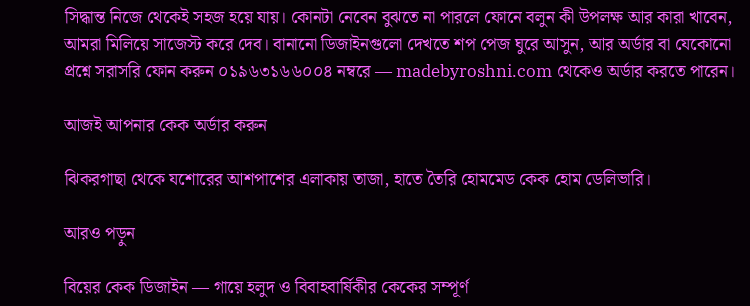সিদ্ধান্ত নিজে থেকেই সহজ হয়ে যায়। কোনটা নেবেন বুঝতে না পারলে ফোনে বলুন কী উপলক্ষ আর কারা খাবেন, আমরা মিলিয়ে সাজেস্ট করে দেব। বানানো ডিজাইনগুলো দেখতে শপ পেজ ঘুরে আসুন, আর অর্ডার বা যেকোনো প্রশ্নে সরাসরি ফোন করুন ০১৯৬৩১৬৬০০৪ নম্বরে — madebyroshni.com থেকেও অর্ডার করতে পারেন।

আজই আপনার কেক অর্ডার করুন

ঝিকরগাছা থেকে যশোরের আশপাশের এলাকায় তাজা, হাতে তৈরি হোমমেড কেক হোম ডেলিভারি।

আরও পড়ুন

বিয়ের কেক ডিজাইন — গায়ে হলুদ ও বিবাহবার্ষিকীর কেকের সম্পূর্ণ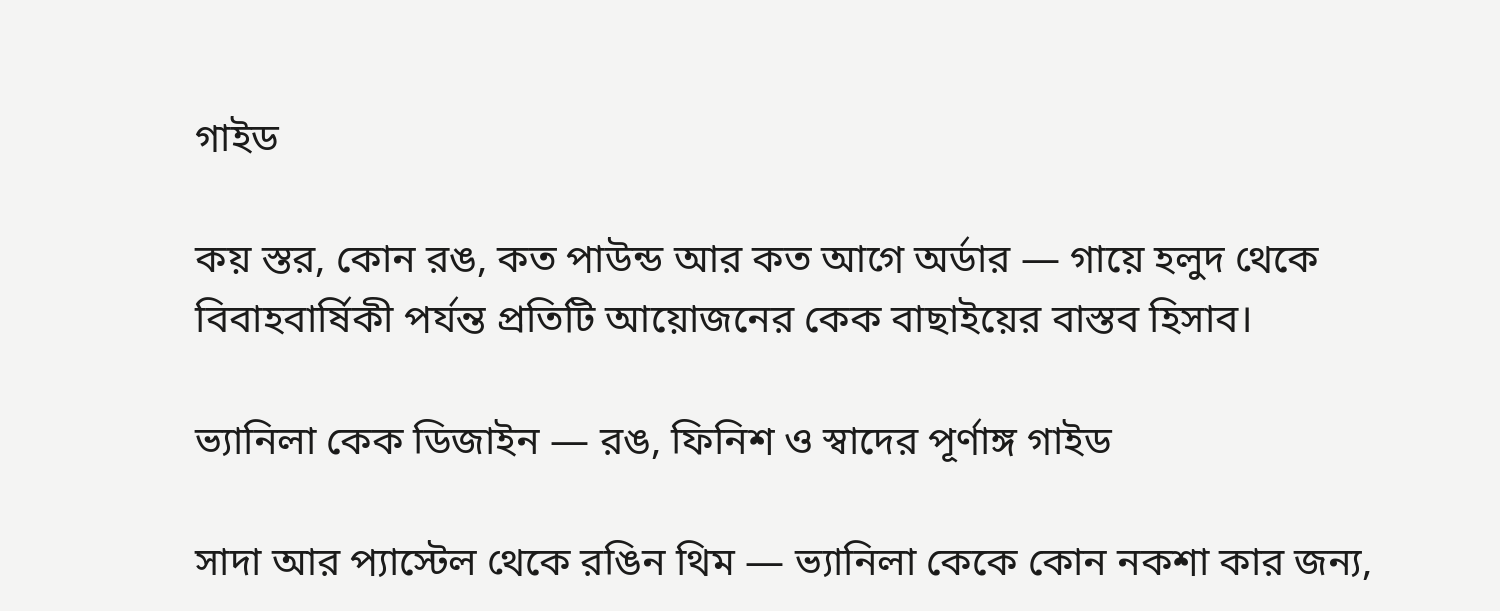গাইড

কয় স্তর, কোন রঙ, কত পাউন্ড আর কত আগে অর্ডার — গায়ে হলুদ থেকে বিবাহবার্ষিকী পর্যন্ত প্রতিটি আয়োজনের কেক বাছাইয়ের বাস্তব হিসাব।

ভ্যানিলা কেক ডিজাইন — রঙ, ফিনিশ ও স্বাদের পূর্ণাঙ্গ গাইড

সাদা আর প্যাস্টেল থেকে রঙিন থিম — ভ্যানিলা কেকে কোন নকশা কার জন্য,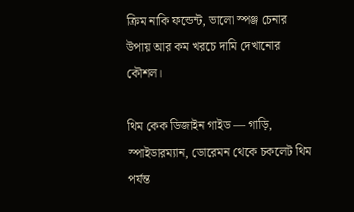ক্রিম নাকি ফন্ডেন্ট, ভালো স্পঞ্জ চেনার উপায় আর কম খরচে দামি দেখানোর কৌশল।

থিম কেক ডিজাইন গাইড — গাড়ি, স্পাইডারম্যান, ডোরেমন থেকে চকলেট থিম পর্যন্ত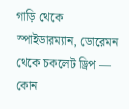গাড়ি থেকে স্পাইডারম্যান, ডোরেমন থেকে চকলেট ড্রিপ — কোন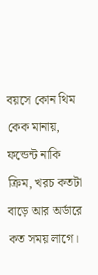বয়সে কোন থিম কেক মানায়, ফন্ডেন্ট নাকি ক্রিম, খরচ কতটা বাড়ে আর অর্ডারে কত সময় লাগে।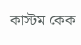কাস্টম কেক